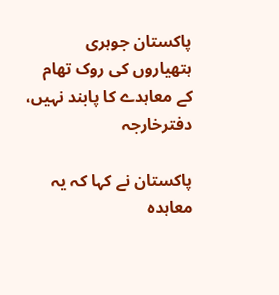پاکستان جوہری ہتھیاروں کی روک تھام کے معاہدے کا پابند نہیں، دفترخارجہ

پاکستان نے کہا کہ یہ معاہدہ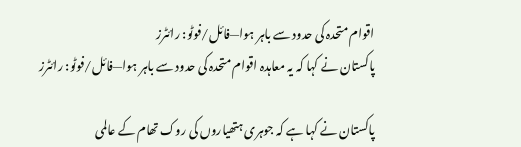اقوام متحدہ کی حدود سے باہر ہوا—فائل/فوٹو: رائٹرز
پاکستان نے کہا کہ یہ معاہدہ اقوام متحدہ کی حدود سے باہر ہوا—فائل/فوٹو: رائٹرز

پاکستان نے کہا ہے کہ جوہری ہتھیاروں کی روک تھام کے عالمی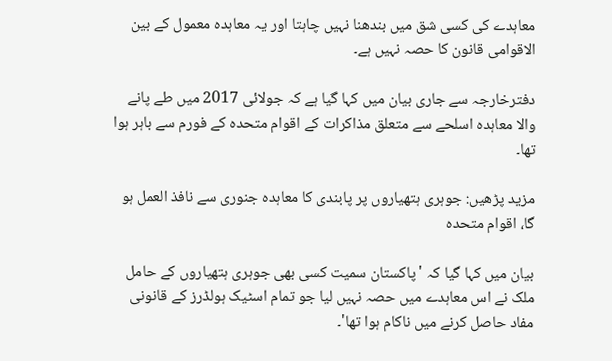معاہدے کی کسی شق میں بندھنا نہیں چاہتا اور یہ معاہدہ معمول کے بین الاقوامی قانون کا حصہ نہیں ہے۔

دفترخارجہ سے جاری بیان میں کہا گیا ہے کہ جولائی 2017 میں طے پانے والا معاہدہ اسلحے سے متعلق مذاکرات کے اقوام متحدہ کے فورم سے باہر ہوا تھا۔

مزید پڑھیں: جوہری ہتھیاروں پر پابندی کا معاہدہ جنوری سے نافذ العمل ہو گا، اقوام متحدہ

بیان میں کہا گیا کہ 'پاکستان سمیت کسی بھی جوہری ہتھیاروں کے حامل ملک نے اس معاہدے میں حصہ نہیں لیا جو تمام اسٹیک ہولڈرز کے قانونی مفاد حاصل کرنے میں ناکام ہوا تھا'۔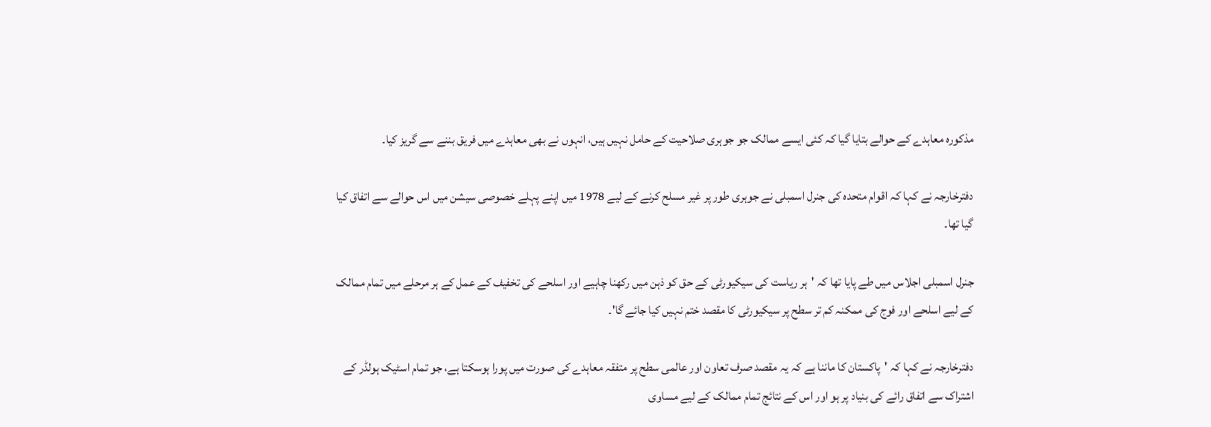مذکورہ معاہدے کے حوالے بتایا گیا کہ کئی ایسے ممالک جو جوہری صلاحیت کے حامل نہیں ہیں، انہوں نے بھی معاہدے میں فریق بننے سے گریز کیا۔

دفترخارجہ نے کہا کہ اقوام متحدہ کی جنرل اسمبلی نے جوہری طور پر غیر مسلح کرنے کے لیے 1978 میں اپنے پہلے خصوصی سیشن میں اس حوالے سے اتفاق کیا گیا تھا۔

جنرل اسمبلی اجلاس میں طے پایا تھا کہ 'ہر ریاست کی سیکیورٹی کے حق کو ذہن میں رکھنا چاہیے اور اسلحے کی تخفیف کے عمل کے ہر مرحلے میں تمام ممالک کے لیے اسلحے اور فوج کی ممکنہ کم تر سطح پر سیکیورٹی کا مقصد ختم نہیں کیا جائے گا'۔

دفترخارجہ نے کہا کہ 'پاکستان کا ماننا ہے کہ یہ مقصد صرف تعاون اور عالمی سطح پر متفقہ معاہدے کی صورت میں پورا ہوسکتا ہے، جو تمام اسٹیک ہولڈر کے اشتراک سے اتفاق رائے کی بنیاد پر ہو اور اس کے نتائج تمام ممالک کے لیے مساوی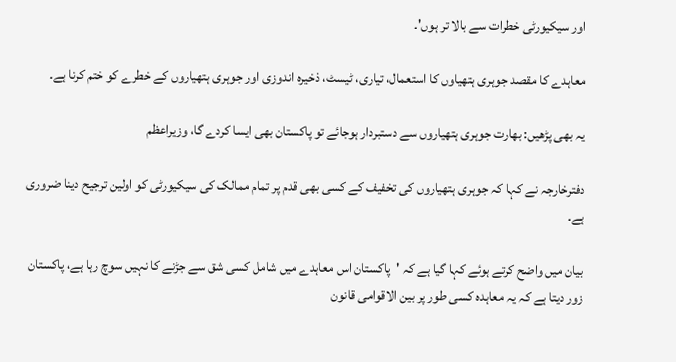اور سیکیورٹی خطرات سے بالا تر ہوں'۔

معاہدے کا مقصد جوہری ہتھیاوں کا استعمال، تیاری، ٹیسٹ، ذخیرہ اندوزی اور جوہری ہتھیاروں کے خطرے کو ختم کرنا ہے۔

یہ بھی پڑھیں: بھارت جوہری ہتھیاروں سے دستبردار ہوجائے تو پاکستان بھی ایسا کردے گا، وزیراعظم

دفترخارجہ نے کہا کہ جوہری ہتھیاروں کی تخفیف کے کسی بھی قدم پر تمام ممالک کی سیکیورٹی کو اولین ترجیح دینا ضروری ہے۔

بیان میں واضح کرتے ہوئے کہا گیا ہے کہ 'پاکستان اس معاہدے میں شامل کسی شق سے جڑنے کا نہیں سوچ رہا ہے، پاکستان زور دیتا ہے کہ یہ معاہدہ کسی طور پر بین الاقوامی قانون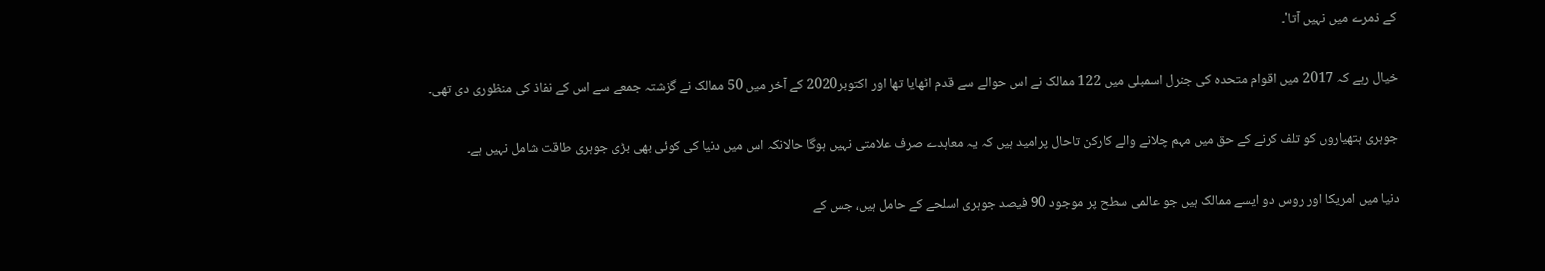کے ذمرے میں نہیں آتا'۔

خیال رہے کہ 2017 میں اقوام متحدہ کی جنرل اسمبلی میں 122 ممالک نے اس حوالے سے قدم اٹھایا تھا اور اکتوبر2020 کے آخر میں 50 ممالک نے گزشتہ جمعے سے اس کے نفاذ کی منظوری دی تھی۔

جوہری ہتھیاروں کو تلف کرنے کے حق میں مہم چلانے والے کارکن تاحال پرامید ہیں کہ یہ معاہدے صرف علامتی نہیں ہوگا حالانکہ اس میں دنیا کی کوئی بھی بڑی جوہری طاقت شامل نہیں ہے۔

دنیا میں امریکا اور روس دو ایسے ممالک ہیں جو عالمی سطح پر موجود 90 فیصد جوہری اسلحے کے حامل ہیں، جس کے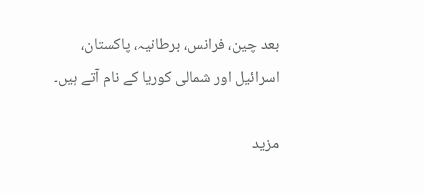بعد چین، فرانس، برطانیہ، پاکستان، اسرائیل اور شمالی کوریا کے نام آتے ہیں۔

مزید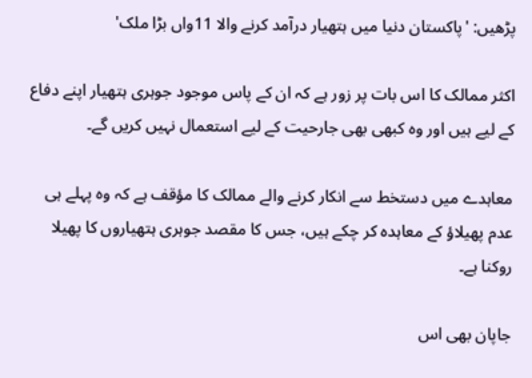پڑھیں: 'پاکستان دنیا میں ہتھیار درآمد کرنے والا 11واں بڑا ملک'

اکثر ممالک کا اس بات پر زور ہے کہ ان کے پاس موجود جوہری ہتھیار اپنے دفاع کے لیے ہیں اور وہ کبھی بھی جارحیت کے لیے استعمال نہیں کریں گے۔

معاہدے میں دستخط سے انکار کرنے والے ممالک کا مؤقف ہے کہ وہ پہلے ہی عدم پھیلاؤ کے معاہدہ کر چکے ہیں، جس کا مقصد جوہری ہتھیاروں کا پھیلا روکنا ہے۔

جاپان بھی اس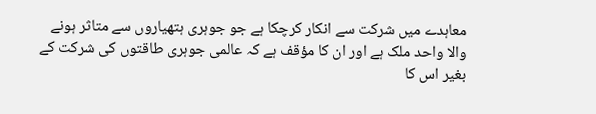معاہدے میں شرکت سے انکار کرچکا ہے جو جوہری ہتھیاروں سے متاثر ہونے والا واحد ملک ہے اور ان کا مؤقف ہے کہ عالمی جوہری طاقتوں کی شرکت کے بغیر اس کا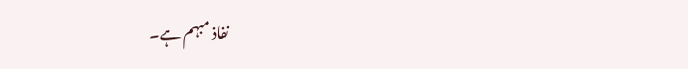نفاذ مبہم ہے۔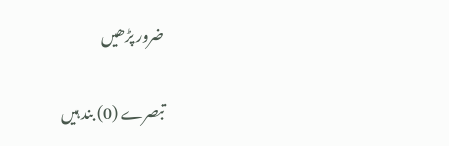ضرور پڑھیں

تبصرے (0) بند ہیں